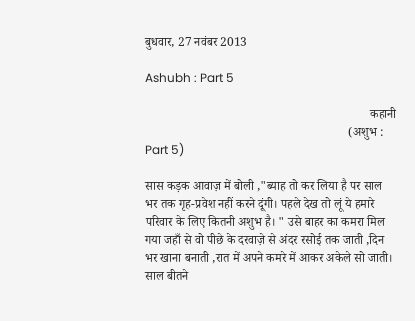बुधवार, 27 नवंबर 2013

Ashubh : Part 5

                                                                        कहानी
                                                                 (अशुभ : Part 5)

सास कड़क आवाज़ में बोली ,"ब्याह तो कर लिया है पर साल भर तक गृह-प्रवेश नहीं करने दूंगी। पहले देख तो लूं ये हमारे परिवार के लिए कितनी अशुभ है। " उसे बाहर का कमरा मिल गया जहाँ से वो पीछे के दरवाज़े से अंदर रसोई तक जाती ,दिन भर खाना बनाती ,रात में अपने कमरे में आकर अकेले सो जाती। साल बीतने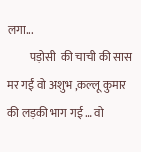लगा...
          पड़ोसी  की चाची की सास मर गईं वो अशुभ ,कल्लू कुमार की लड़की भाग गई … वो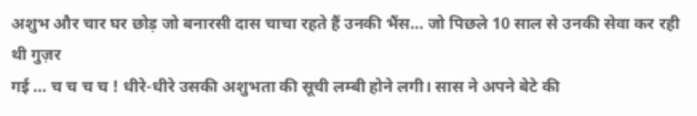अशुभ और चार घर छोड़ जो बनारसी दास चाचा रहते हैं उनकी भैंस… जो पिछले 10 साल से उनकी सेवा कर रही थी गुज़र
गई … च च च च ! धीरे-धीरे उसकी अशुभता की सूची लम्बी होने लगी। सास ने अपने बेटे की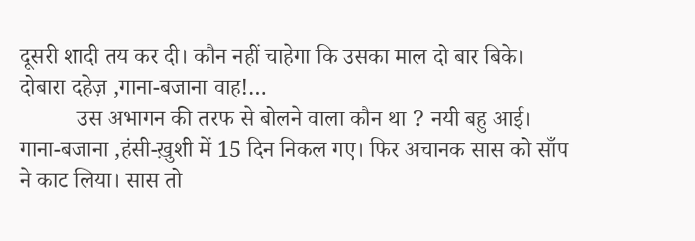दूसरी शादी तय कर दी। कौन नहीं चाहेगा कि उसका माल दो बार बिके। दोबारा दहेज़ ,गाना-बजाना वाह!…
          उस अभागन की तरफ से बोलने वाला कौन था ? नयी बहु आई। गाना-बजाना ,हंसी-ख़ुशी में 15 दिन निकल गए। फिर अचानक सास को साँप ने काट लिया। सास तो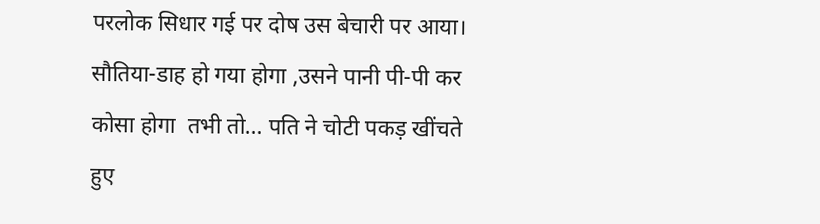परलोक सिधार गई पर दोष उस बेचारी पर आया। सौतिया-डाह हो गया होगा ,उसने पानी पी-पी कर कोसा होगा  तभी तो… पति ने चोटी पकड़ खींचते हुए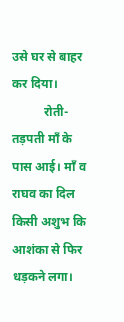उसे घर से बाहर कर दिया।
          रोती-तड़पती माँ के पास आई। माँ व राघव का दिल किसी अशुभ कि आशंका से फिर धड़कने लगा।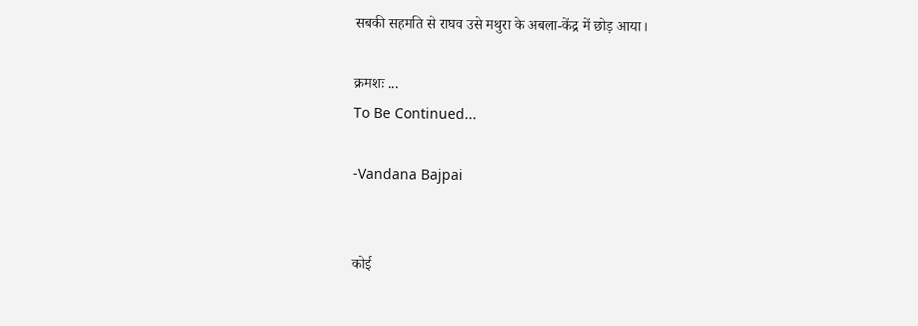सबकी सहमति से राघव उसे मथुरा के अबला-केंद्र में छोड़ आया।

क्रमशः ...
To Be Continued...

-Vandana Bajpai


कोई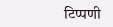टिप्पणी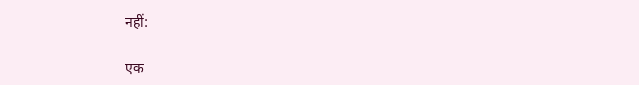नहीं:

एक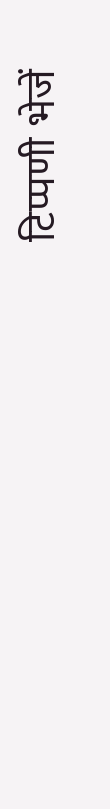टिप्पणी भेजें